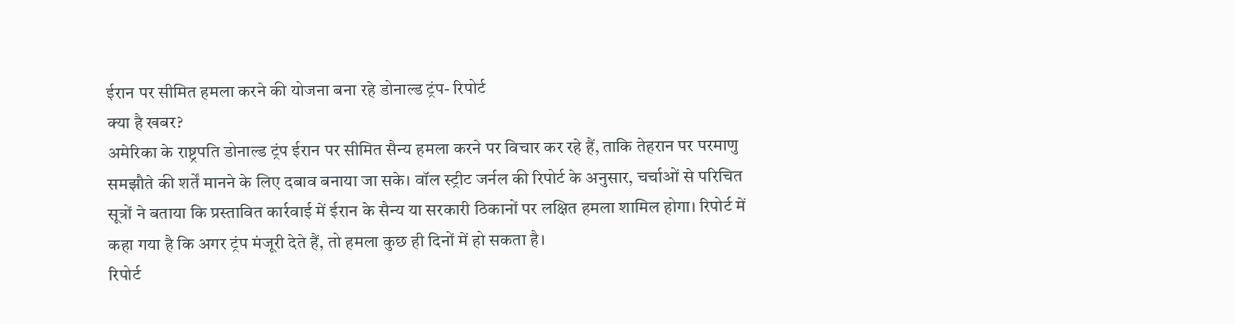ईरान पर सीमित हमला करने की योजना बना रहे डोनाल्ड ट्रंप- रिपोर्ट
क्या है खबर?
अमेरिका के राष्ट्रपति डोनाल्ड ट्रंप ईरान पर सीमित सैन्य हमला करने पर विचार कर रहे हैं, ताकि तेहरान पर परमाणु समझौते की शर्तें मानने के लिए दबाव बनाया जा सके। वॉल स्ट्रीट जर्नल की रिपोर्ट के अनुसार, चर्चाओं से परिचित सूत्रों ने बताया कि प्रस्तावित कार्रवाई में ईरान के सैन्य या सरकारी ठिकानों पर लक्षित हमला शामिल होगा। रिपोर्ट में कहा गया है कि अगर ट्रंप मंजूरी देते हैं, तो हमला कुछ ही दिनों में हो सकता है।
रिपोर्ट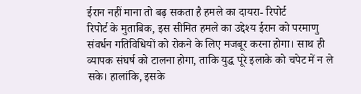ईरान नहीं माना तो बढ़ सकता है हमले का दायरा- रिपोर्ट
रिपोर्ट के मुताबिक, इस सीमित हमले का उद्देश्य ईरान को परमाणु संवर्धन गतिविधियों को रोकने के लिए मजबूर करना होगा। साथ ही व्यापक संघर्ष को टालना होगा, ताकि युद्ध पूरे इलाके को चपेट में न ले सके। हालांकि, इसके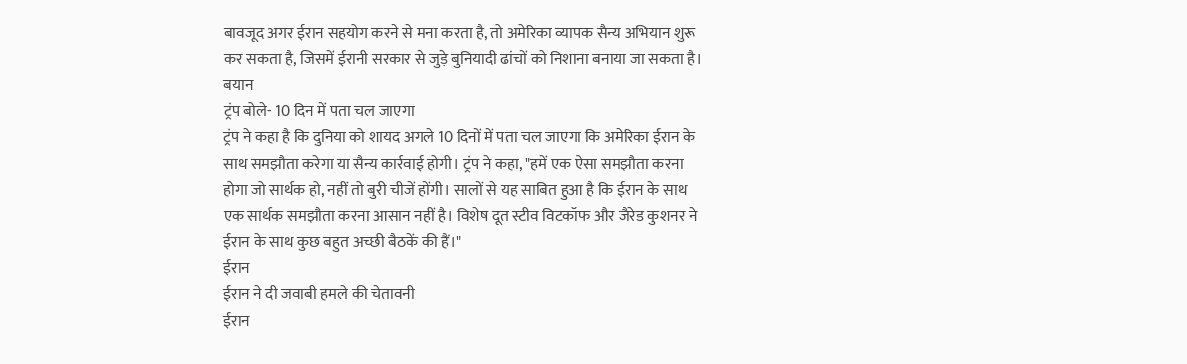बावजूद अगर ईरान सहयोग करने से मना करता है, तो अमेरिका व्यापक सैन्य अभियान शुरू कर सकता है, जिसमें ईरानी सरकार से जुड़े बुनियादी ढांचों को निशाना बनाया जा सकता है।
बयान
ट्रंप बोले- 10 दिन में पता चल जाएगा
ट्रंप ने कहा है कि दुनिया को शायद अगले 10 दिनों में पता चल जाएगा कि अमेरिका ईरान के साथ समझौता करेगा या सैन्य कार्रवाई होगी। ट्रंप ने कहा, "हमें एक ऐसा समझौता करना होगा जो सार्थक हो, नहीं तो बुरी चीजें होंगी। सालों से यह साबित हुआ है कि ईरान के साथ एक सार्थक समझौता करना आसान नहीं है। विशेष दूत स्टीव विटकॉफ और जैरेड कुशनर ने ईरान के साथ कुछ बहुत अच्छी बैठकें की हैं।"
ईरान
ईरान ने दी जवाबी हमले की चेतावनी
ईरान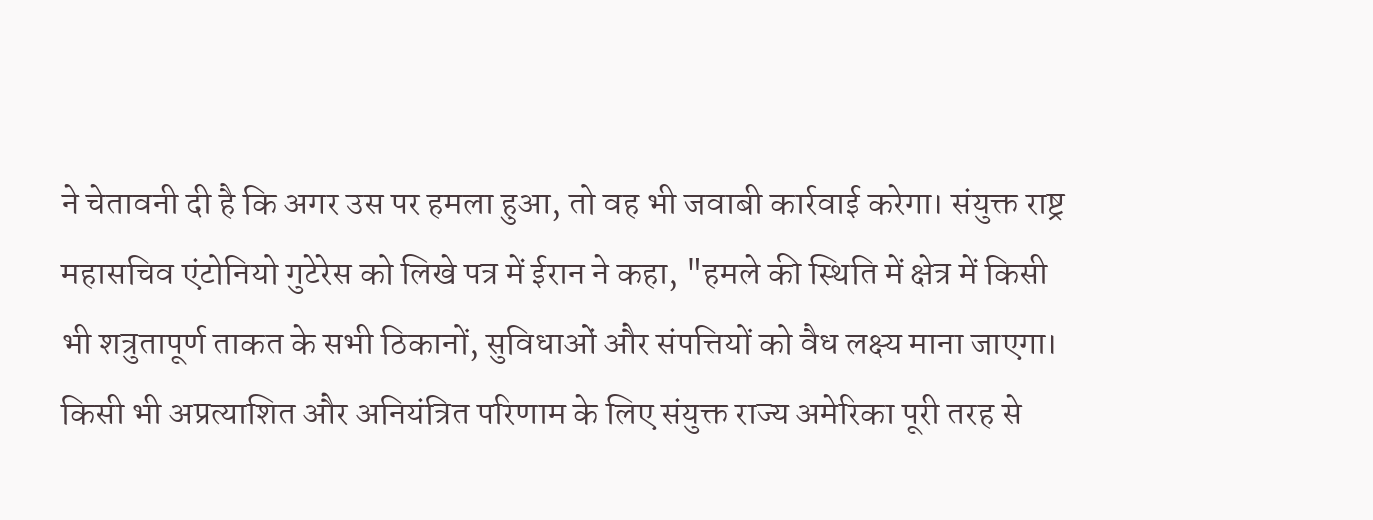ने चेतावनी दी है कि अगर उस पर हमला हुआ, तो वह भी जवाबी कार्रवाई करेगा। संयुक्त राष्ट्र महासचिव एंटोनियो गुटेरेस को लिखे पत्र में ईरान ने कहा, "हमले की स्थिति में क्षेत्र में किसी भी शत्रुतापूर्ण ताकत के सभी ठिकानों, सुविधाओं और संपत्तियों को वैध लक्ष्य माना जाएगा। किसी भी अप्रत्याशित और अनियंत्रित परिणाम के लिए संयुक्त राज्य अमेरिका पूरी तरह से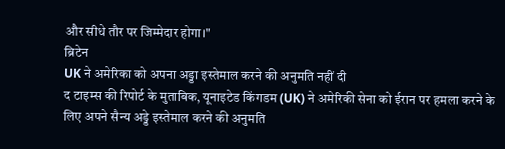और सीधे तौर पर जिम्मेदार होगा।"
ब्रिटेन
UK ने अमेरिका को अपना अड्डा इस्तेमाल करने की अनुमति नहीं दी
द टाइम्स की रिपोर्ट के मुताबिक, यूनाइटेड किंगडम (UK) ने अमेरिकी सेना को ईरान पर हमला करने के लिए अपने सैन्य अड्डे इस्तेमाल करने की अनुमति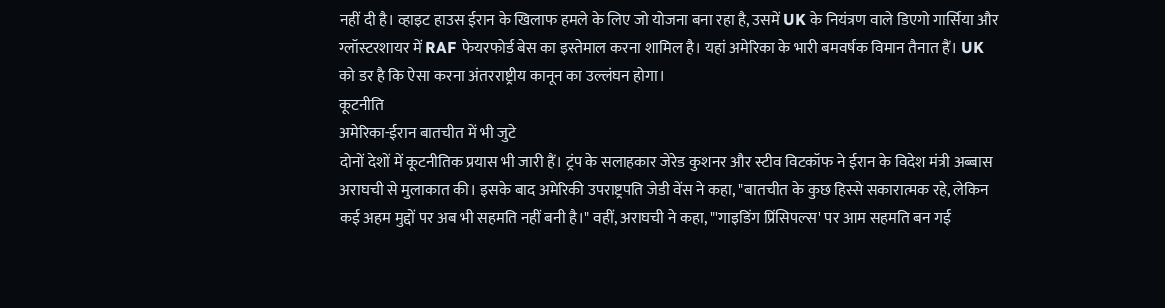नहीं दी है। व्हाइट हाउस ईरान के खिलाफ हमले के लिए जो योजना बना रहा है, उसमें UK के नियंत्रण वाले डिएगो गार्सिया और ग्लॉस्टरशायर में RAF फेयरफोर्ड बेस का इस्तेमाल करना शामिल है। यहां अमेरिका के भारी बमवर्षक विमान तैनात हैं। UK को डर है कि ऐसा करना अंतरराष्ट्रीय कानून का उल्लंघन होगा।
कूटनीति
अमेरिका-ईरान बातचीत में भी जुटे
दोनों देशों में कूटनीतिक प्रयास भी जारी हैं। ट्रंप के सलाहकार जेरेड कुशनर और स्टीव विटकॉफ ने ईरान के विदेश मंत्री अब्बास अराघची से मुलाकात की। इसके बाद अमेरिकी उपराष्ट्रपति जेडी वेंस ने कहा, "बातचीत के कुछ हिस्से सकारात्मक रहे, लेकिन कई अहम मुद्दों पर अब भी सहमति नहीं बनी है।" वहीं, अराघची ने कहा, "'गाइडिंग प्रिंसिपल्स' पर आम सहमति बन गई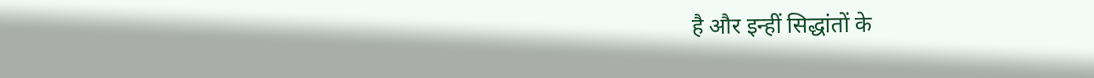है और इन्हीं सिद्धांतों के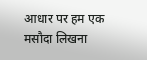आधार पर हम एक मसौदा लिखना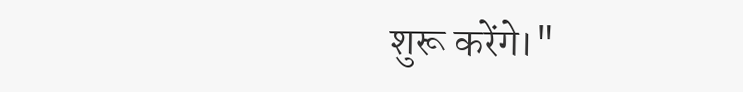शुरू करेंगे।"